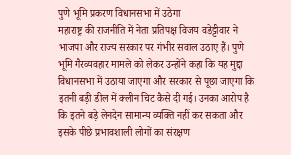पुणे भूमि प्रकरण विधानसभा में उठेगा
महाराष्ट्र की राजनीति में नेता प्रतिपक्ष विजय वडेट्टीवार ने भाजपा और राज्य सरकार पर गंभीर सवाल उठाए हैं। पुणे भूमि गैरव्यवहार मामले को लेकर उन्होंने कहा कि यह मुद्दा विधानसभा में उठाया जाएगा और सरकार से पूछा जाएगा कि इतनी बड़ी डील में क्लीन चिट कैसे दी गई। उनका आरोप है कि इतने बड़े लेनदेन सामान्य व्यक्ति नहीं कर सकता और इसके पीछे प्रभावशाली लोगों का संरक्षण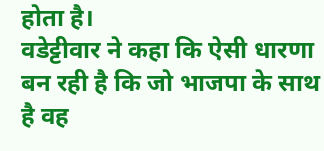होता है।
वडेट्टीवार ने कहा कि ऐसी धारणा बन रही है कि जो भाजपा के साथ है वह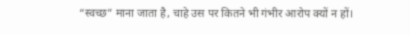“स्वच्छ” माना जाता है, चाहे उस पर कितने भी गंभीर आरोप क्यों न हों।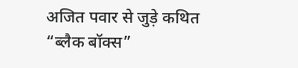अजित पवार से जुड़े कथित “ब्लैक बॉक्स”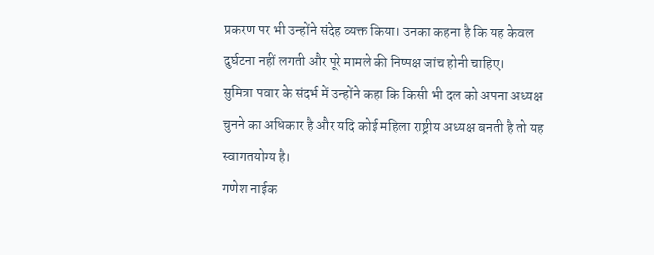प्रकरण पर भी उन्होंने संदेह व्यक्त किया। उनका कहना है कि यह केवल दुर्घटना नहीं लगती और पूरे मामले की निष्पक्ष जांच होनी चाहिए।
सुमित्रा पवार के संदर्भ में उन्होंने कहा कि किसी भी दल को अपना अध्यक्ष चुनने का अधिकार है और यदि कोई महिला राष्ट्रीय अध्यक्ष बनती है तो यह स्वागतयोग्य है।
गणेश नाईक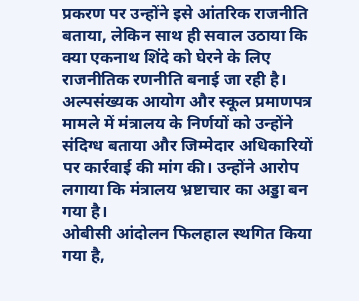प्रकरण पर उन्होंने इसे आंतरिक राजनीति बताया, लेकिन साथ ही सवाल उठाया कि क्या एकनाथ शिंदे को घेरने के लिए राजनीतिक रणनीति बनाई जा रही है।
अल्पसंख्यक आयोग और स्कूल प्रमाणपत्र मामले में मंत्रालय के निर्णयों को उन्होंने संदिग्ध बताया और जिम्मेदार अधिकारियों पर कार्रवाई की मांग की। उन्होंने आरोप लगाया कि मंत्रालय भ्रष्टाचार का अड्डा बन गया है।
ओबीसी आंदोलन फिलहाल स्थगित किया गया है,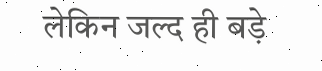लेकिन जल्द ही बड़े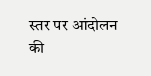स्तर पर आंदोलन की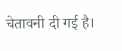चेतावनी दी गई है।